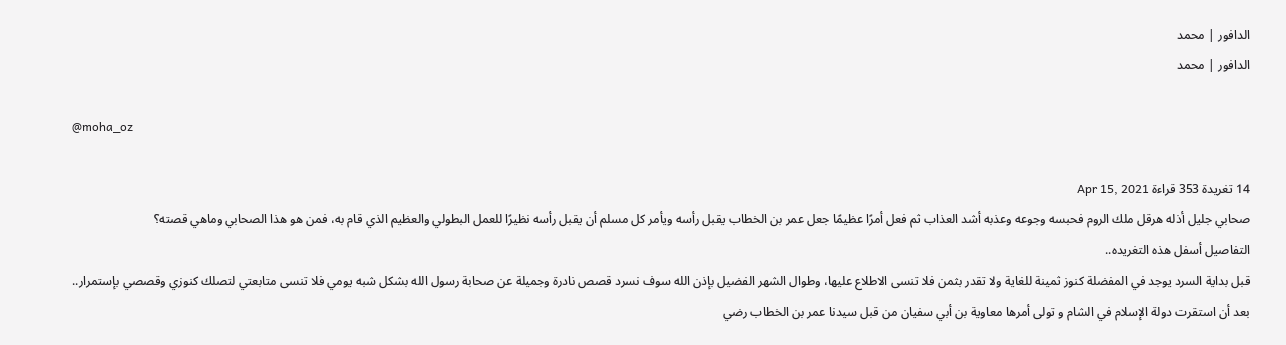الدافور | محمد
الدافور | محمد

@moha_oz

14 تغريدة 353 قراءة Apr 15, 2021
صحابي جليل أذله هرقل ملك الروم فحبسه وجوعه وعذبه أشد العذاب ثم فعل أمرًا عظيمًا جعل عمر بن الخطاب يقبل رأسه ويأمر كل مسلم أن يقبل رأسه نظيرًا للعمل البطولي والعظيم الذي قام به، فمن هو هذا الصحابي وماهي قصته؟
التفاصيل أسفل هذه التغريده..
قبل بداية السرد يوجد في المفضلة كنوز ثمينة للغاية ولا تقدر بثمن فلا تنسى الاطلاع عليها، وطوال الشهر الفضيل بإذن الله سوف نسرد قصص نادرة وجميلة عن صحابة رسول الله بشكل شبه يومي فلا تنسى متابعتي لتصلك كنوزي وقصصي بإستمرار..
بعد أن استقرت دولة الإسلام في الشام و تولى أمرها معاوية بن أبي سفيان من قبل سيدنا عمر بن الخطاب رضي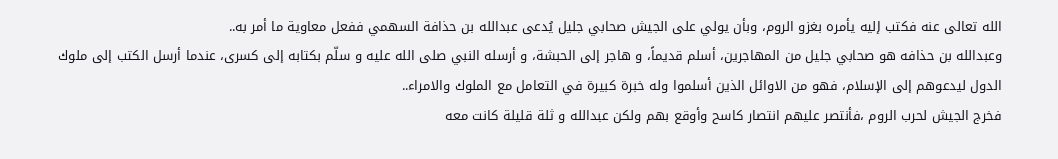الله تعالى عنه فكتب إليه يأمره بغزو الروم، وبأن يولي على الجيش صحابي جليل يُدعى عبدالله بن حذافة السهمي ففعل معاوية ما أمر به..
وعبدالله بن حذافه هو صحابي جليل من المهاجرين، أسلم قديماً، و هاجر إلى الحبشة، و أرسله النبي صلى الله عليه و سلّم بكتابه إلى كسرى، عندما أرسل الكتب إلى ملوك الدول ليدعوهم إلى الإسلام، فهو من الاوائل الذين أسلموا وله خبرة كبيرة في التعامل مع الملوك والامراء..
فخرج الجيش لحرب الروم ،فأنتصر عليهم انتصار كاسح وأوقع بهم ولكن عبدالله و ثلة قليلة كانت معه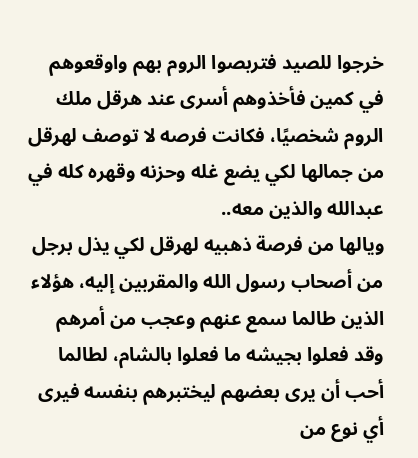خرجوا للصيد فتربصوا الروم بهم واوقعوهم في كمين فأخذوهم أسرى عند هرقل ملك الروم شخصيًا، فكانت فرصه لا توصف لهرقل من جمالها لكي يضع غله وحزنه وقهره كله في عبدالله والذين معه..
ويالها من فرصة ذهبيه لهرقل لكي يذل برجل من أصحاب رسول الله والمقربين إليه، هؤلاء الذين طالما سمع عنهم وعجب من أمرهم وقد فعلوا بجيشه ما فعلوا بالشام، لطالما أحب أن يرى بعضهم ليختبرهم بنفسه فيرى أي نوع من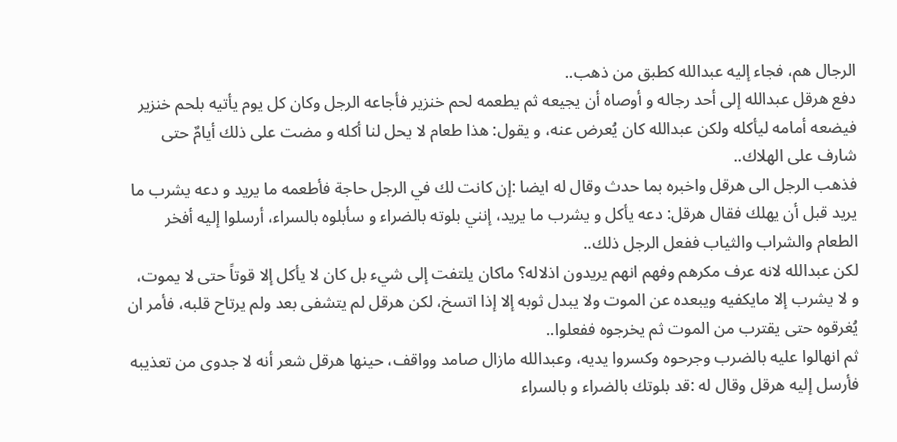الرجال هم، فجاء إليه عبدالله كطبق من ذهب..
دفع هرقل عبدالله إلى أحد رجاله و أوصاه أن يجيعه ثم يطعمه لحم خنزير فأجاعه الرجل وكان كل يوم يأتيه بلحم خنزير فيضعه أمامه ليأكله ولكن عبدالله كان يُعرض عنه، و يقول: هذا طعام لا يحل لنا أكله و مضت على ذلك أيامٌ حتى شارف على الهلاك..
فذهب الرجل الى هرقل واخبره بما حدث وقال له ايضا :إن كانت لك في الرجل حاجة فأطعمه ما يريد و دعه يشرب ما يريد قبل أن يهلك فقال هرقل: دعه يأكل و يشرب ما يريد، إنني بلوته بالضراء و سأبلوه بالسراء، أرسلوا إليه أفخر الطعام والشراب والثياب ففعل الرجل ذلك..
لكن عبدالله لانه عرف مكرهم وفهم انهم يريدون اذلاله؟ ماكان يلتفت إلى شيء بل كان لا يأكل إلا قوتاً حتى لا يموت، و لا يشرب إلا مايكفيه ويبعده عن الموت ولا يبدل ثوبه إلا إذا اتسخ، لكن هرقل لم يتشفى بعد ولم يرتاح قلبه، فأمر ان يُغرقوه حتى يقترب من الموت ثم يخرجوه ففعلوا..
ثم انهالوا عليه بالضرب وجرحوه وكسروا يديه، وعبدالله مازال صامد وواقف، حينها هرقل شعر أنه لا جدوى من تعذيبه فأرسل إليه هرقل وقال له :قد بلوتك بالضراء و بالسراء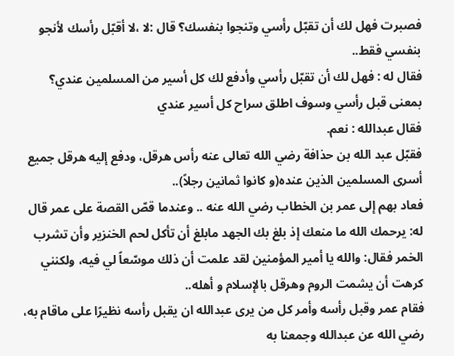فصبرت فهل لك أن تقبّل رأسي وتنجوا بنفسك؟ قال :لا ،لا أقبّل رأسك لأنجو بنفسي فقط..
فقال له : فهل لك أن تقبّل رأسي وأدفع لك كل أسير من المسلمين عندي؟ بمعنى قبل رأسي وسوف اطلق سراح كل أسير عندي
فقال عبدالله : نعم.
فقبّل عبد الله بن حذافة رضي الله تعالى عنه رأس هرقل، ودفع إليه هرقل جميع أسرى المسلمين الذين عنده(و كانوا ثمانين رجلاً)..
فعاد بهم إلى عمر بن الخطاب رضي الله عنه .. وعندما قصّ القصة على عمر قال له: يرحمك الله ما منعك إذ بلغ بك الجهد مابلغ أن تأكل لحم الخنزير وأن تشرب الخمر فقال: والله يا أمير المؤمنين لقد علمت أن ذلك موسّعاً لي فيه، ولكنني كرهت أن يشمت الروم وهرقل بالإسلام و أهله..
فقام عمر وقبل رأسه وأمر كل من يرى عبدالله ان يقبل رأسه نظيرًا على ماقام به، رضي الله عن عبدالله وجمعنا به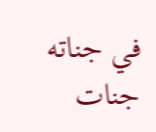في جناته جنات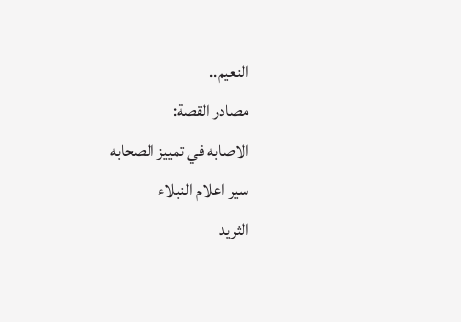النعيم..
مصادر القصة:
الاصابه في تمييز الصحابه
سير اعلام النبلاء
الثريد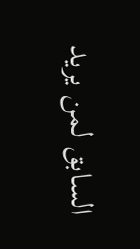السابق لمن يريد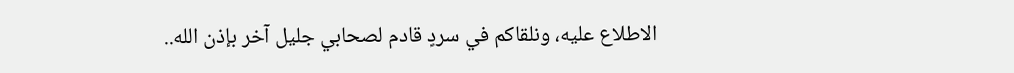الاطلاع عليه، ونلقاكم في سردٍ قادم لصحابي جليل آخر بإذن الله..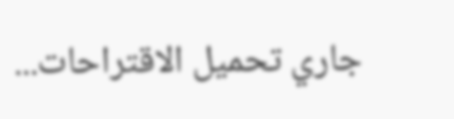جاري تحميل الاقتراحات...